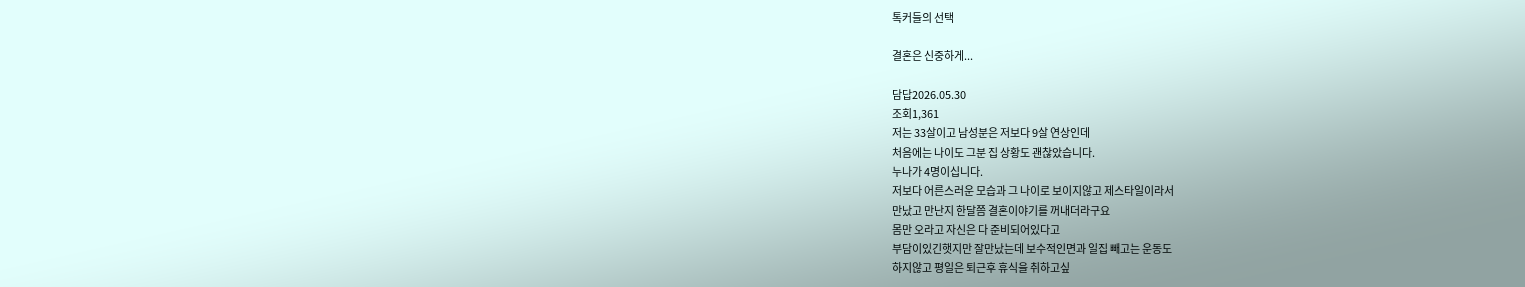톡커들의 선택

결혼은 신중하게...

담답2026.05.30
조회1,361
저는 33살이고 남성분은 저보다 9살 연상인데
처음에는 나이도 그분 집 상황도 괜찮았습니다.
누나가 4명이십니다.
저보다 어른스러운 모습과 그 나이로 보이지않고 제스타일이라서
만났고 만난지 한달쯤 결혼이야기를 꺼내더라구요
몸만 오라고 자신은 다 준비되어있다고
부담이있긴햇지만 잘만났는데 보수적인면과 일집 빼고는 운동도
하지않고 평일은 퇴근후 휴식을 취하고싶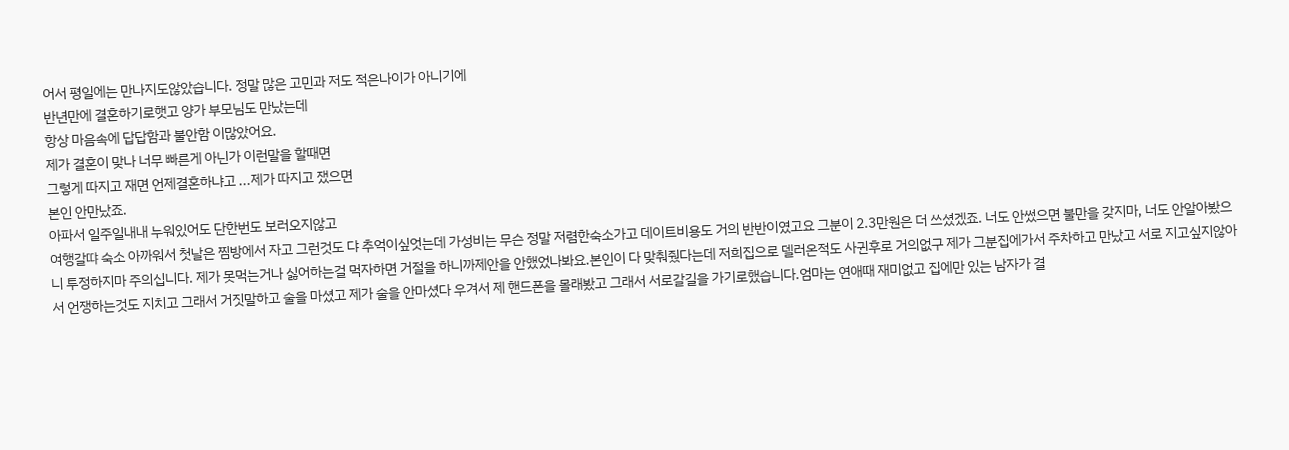어서 평일에는 만나지도않았습니다. 정말 많은 고민과 저도 적은나이가 아니기에
반년만에 결혼하기로햇고 양가 부모님도 만났는데
항상 마음속에 답답함과 불안함 이많았어요.
제가 결혼이 맞나 너무 빠른게 아닌가 이런말을 할때면
그렇게 따지고 재면 언제결혼하냐고 ...제가 따지고 쟀으면
본인 안만났죠.
아파서 일주일내내 누워있어도 단한번도 보러오지않고
여행갈땨 숙소 아까워서 첫날은 찜방에서 자고 그런것도 댜 추억이싶엇는데 가성비는 무슨 정말 저렴한숙소가고 데이트비용도 거의 반반이였고요 그분이 2.3만원은 더 쓰셨겠죠. 너도 안썼으면 불만을 갖지마, 너도 안알아봤으니 투정하지마 주의십니다. 제가 못먹는거나 싫어하는걸 먹자하면 거절을 하니까제안을 안했었나봐요.본인이 다 맞춰줬다는데 저희집으로 델러온적도 사귄후로 거의없구 제가 그분집에가서 주차하고 만났고 서로 지고싶지않아서 언쟁하는것도 지치고 그래서 거짓말하고 술을 마셨고 제가 술을 안마셨다 우겨서 제 핸드폰을 몰래봤고 그래서 서로갈길을 가기로했습니다.엄마는 연애때 재미없고 집에만 있는 남자가 결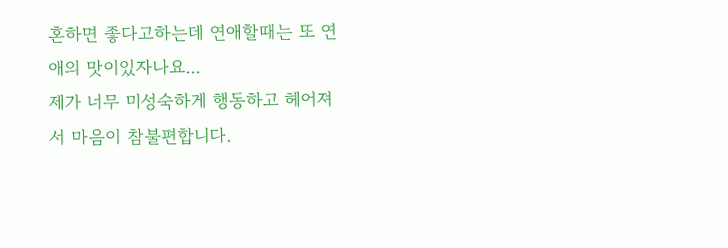혼하면 좋다고하는데 연애할때는 또 연애의 맛이있자나요...
제가 너무 미성숙하게 행동하고 헤어져서 마음이 참불편합니다.